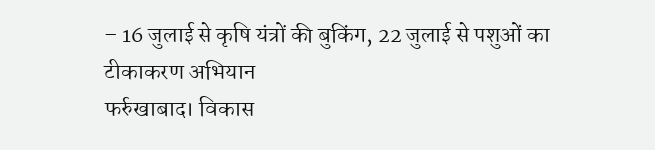– 16 जुलाई से कृषि यंत्रों की बुकिंग, 22 जुलाई से पशुओं का टीकाकरण अभियान
फर्रुखाबाद। विकास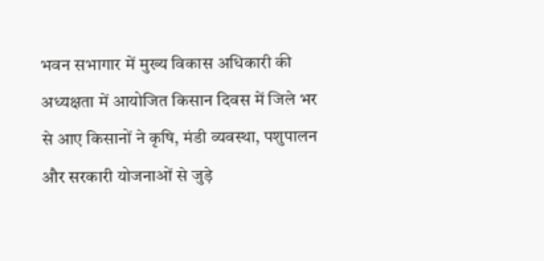भवन सभागार में मुख्य विकास अधिकारी की अध्यक्षता में आयोजित किसान दिवस में जिले भर से आए किसानों ने कृषि, मंडी व्यवस्था, पशुपालन और सरकारी योजनाओं से जुड़े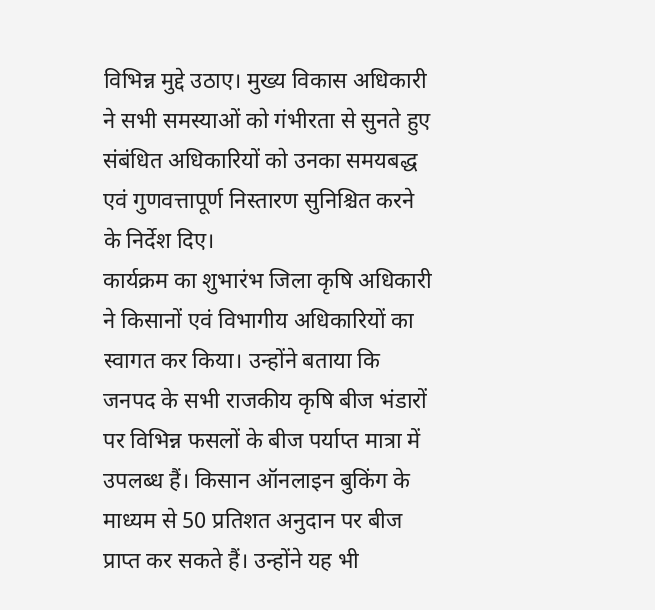विभिन्न मुद्दे उठाए। मुख्य विकास अधिकारी ने सभी समस्याओं को गंभीरता से सुनते हुए संबंधित अधिकारियों को उनका समयबद्ध एवं गुणवत्तापूर्ण निस्तारण सुनिश्चित करने के निर्देश दिए।
कार्यक्रम का शुभारंभ जिला कृषि अधिकारी ने किसानों एवं विभागीय अधिकारियों का स्वागत कर किया। उन्होंने बताया कि जनपद के सभी राजकीय कृषि बीज भंडारों पर विभिन्न फसलों के बीज पर्याप्त मात्रा में उपलब्ध हैं। किसान ऑनलाइन बुकिंग के माध्यम से 50 प्रतिशत अनुदान पर बीज प्राप्त कर सकते हैं। उन्होंने यह भी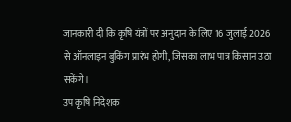जानकारी दी कि कृषि यंत्रों पर अनुदान के लिए 16 जुलाई 2026 से ऑनलाइन बुकिंग प्रारंभ होगी, जिसका लाभ पात्र किसान उठा सकेंगे।
उप कृषि निदेशक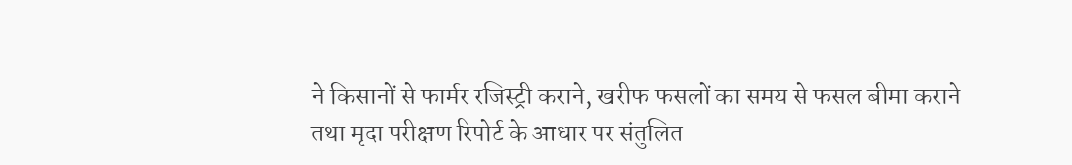ने किसानों से फार्मर रजिस्ट्री कराने, खरीफ फसलों का समय से फसल बीमा कराने तथा मृदा परीक्षण रिपोर्ट के आधार पर संतुलित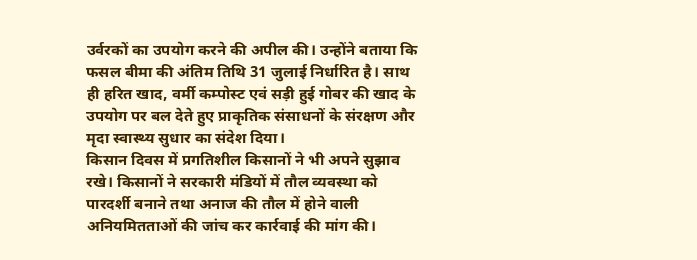उर्वरकों का उपयोग करने की अपील की। उन्होंने बताया कि फसल बीमा की अंतिम तिथि 31 जुलाई निर्धारित है। साथ ही हरित खाद, वर्मी कम्पोस्ट एवं सड़ी हुई गोबर की खाद के उपयोग पर बल देते हुए प्राकृतिक संसाधनों के संरक्षण और मृदा स्वास्थ्य सुधार का संदेश दिया।
किसान दिवस में प्रगतिशील किसानों ने भी अपने सुझाव रखे। किसानों ने सरकारी मंडियों में तौल व्यवस्था को पारदर्शी बनाने तथा अनाज की तौल में होने वाली अनियमितताओं की जांच कर कार्रवाई की मांग की।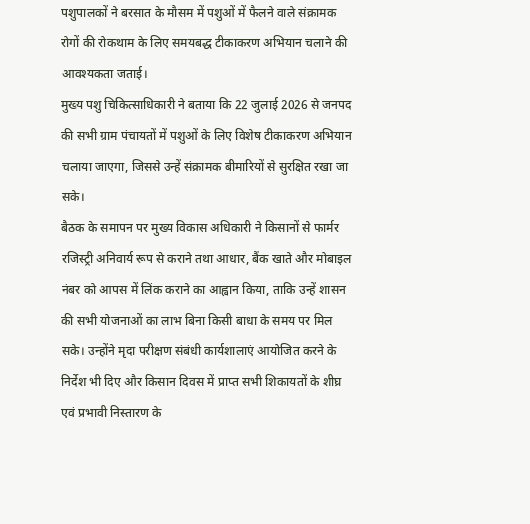पशुपालकों ने बरसात के मौसम में पशुओं में फैलने वाले संक्रामक रोगों की रोकथाम के लिए समयबद्ध टीकाकरण अभियान चलाने की आवश्यकता जताई।
मुख्य पशु चिकित्साधिकारी ने बताया कि 22 जुलाई 2026 से जनपद की सभी ग्राम पंचायतों में पशुओं के लिए विशेष टीकाकरण अभियान चलाया जाएगा, जिससे उन्हें संक्रामक बीमारियों से सुरक्षित रखा जा सके।
बैठक के समापन पर मुख्य विकास अधिकारी ने किसानों से फार्मर रजिस्ट्री अनिवार्य रूप से कराने तथा आधार, बैंक खाते और मोबाइल नंबर को आपस में लिंक कराने का आह्वान किया, ताकि उन्हें शासन की सभी योजनाओं का लाभ बिना किसी बाधा के समय पर मिल सके। उन्होंने मृदा परीक्षण संबंधी कार्यशालाएं आयोजित करने के निर्देश भी दिए और किसान दिवस में प्राप्त सभी शिकायतों के शीघ्र एवं प्रभावी निस्तारण के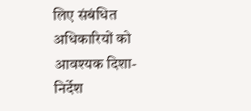लिए संबंधित अधिकारियों को आवश्यक दिशा-निर्देश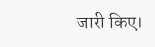जारी किए।